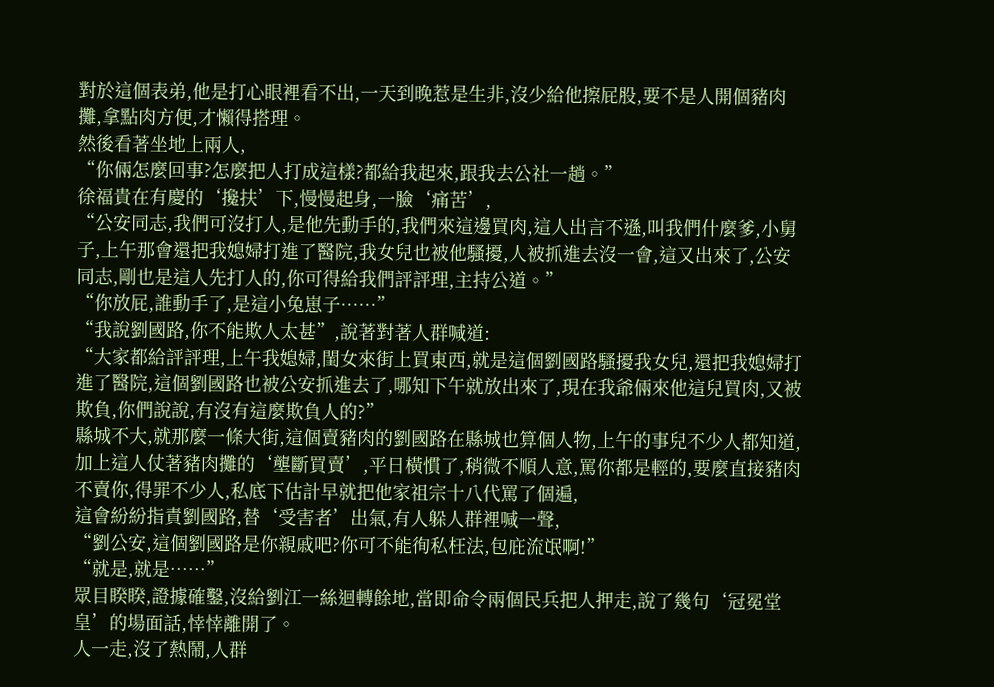對於這個表弟,他是打心眼裡看不出,一天到晚惹是生非,沒少給他擦屁股,要不是人開個豬肉攤,拿點肉方便,才懶得搭理。
然後看著坐地上兩人,
“你倆怎麼回事?怎麼把人打成這樣?都給我起來,跟我去公社一趟。”
徐福貴在有慶的‘攙扶’下,慢慢起身,一臉‘痛苦’,
“公安同志,我們可沒打人,是他先動手的,我們來這邊買肉,這人出言不遜,叫我們什麼爹,小舅子,上午那會還把我媳婦打進了醫院,我女兒也被他騷擾,人被抓進去沒一會,這又出來了,公安同志,剛也是這人先打人的,你可得給我們評評理,主持公道。”
“你放屁,誰動手了,是這小兔崽子……”
“我說劉國路,你不能欺人太甚”,說著對著人群喊道:
“大家都給評評理,上午我媳婦,閨女來街上買東西,就是這個劉國路騷擾我女兒,還把我媳婦打進了醫院,這個劉國路也被公安抓進去了,哪知下午就放出來了,現在我爺倆來他這兒買肉,又被欺負,你們說說,有沒有這麼欺負人的?”
縣城不大,就那麼一條大街,這個賣豬肉的劉國路在縣城也算個人物,上午的事兒不少人都知道,加上這人仗著豬肉攤的‘壟斷買賣’,平日橫慣了,稍微不順人意,罵你都是輕的,要麼直接豬肉不賣你,得罪不少人,私底下估計早就把他家祖宗十八代罵了個遍,
這會紛紛指責劉國路,替‘受害者’出氣,有人躲人群裡喊一聲,
“劉公安,這個劉國路是你親戚吧?你可不能徇私枉法,包庇流氓啊!”
“就是,就是……”
眾目睽睽,證據確鑿,沒給劉江一絲迴轉餘地,當即命令兩個民兵把人押走,說了幾句‘冠冕堂皇’的場面話,悻悻離開了。
人一走,沒了熱鬧,人群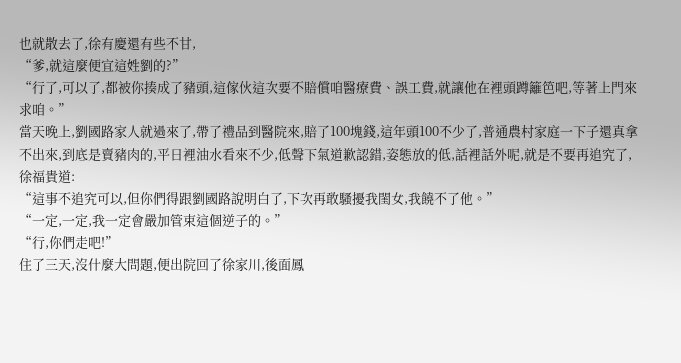也就散去了,徐有慶還有些不甘,
“爹,就這麼便宜這姓劉的?”
“行了,可以了,都被你揍成了豬頭,這傢伙這次要不賠償咱醫療費、誤工費,就讓他在裡頭蹲籬笆吧,等著上門來求咱。”
當天晚上,劉國路家人就過來了,帶了禮品到醫院來,賠了100塊錢,這年頭100不少了,普通農村家庭一下子還真拿不出來,到底是賣豬肉的,平日裡油水看來不少,低聲下氣道歉認錯,姿態放的低,話裡話外呢,就是不要再追究了,
徐福貴道:
“這事不追究可以,但你們得跟劉國路說明白了,下次再敢騷擾我閨女,我饒不了他。”
“一定,一定,我一定會嚴加管束這個逆子的。”
“行,你們走吧!”
住了三天,沒什麼大問題,便出院回了徐家川,後面鳳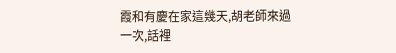霞和有慶在家這幾天,胡老師來過一次,話裡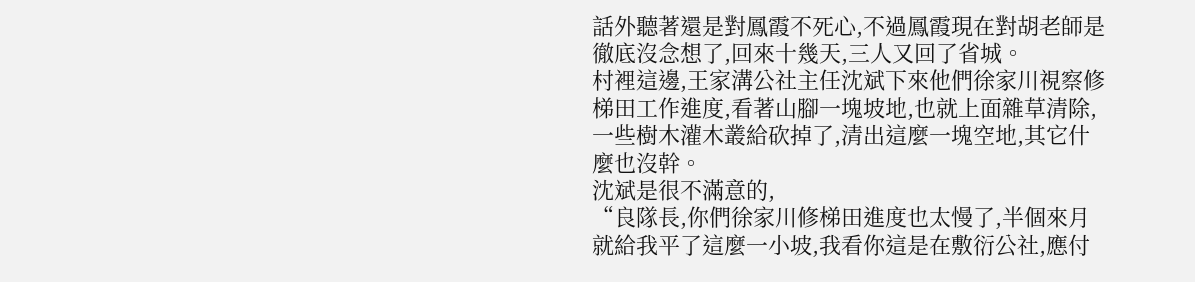話外聽著還是對鳳霞不死心,不過鳳霞現在對胡老師是徹底沒念想了,回來十幾天,三人又回了省城。
村裡這邊,王家溝公社主任沈斌下來他們徐家川視察修梯田工作進度,看著山腳一塊坡地,也就上面雜草清除,一些樹木灌木叢給砍掉了,清出這麼一塊空地,其它什麼也沒幹。
沈斌是很不滿意的,
“良隊長,你們徐家川修梯田進度也太慢了,半個來月就給我平了這麼一小坡,我看你這是在敷衍公社,應付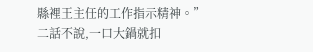縣裡王主任的工作指示精神。”
二話不說,一口大鍋就扣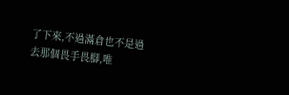了下來,不過滿倉也不是過去那個畏手畏腳,唯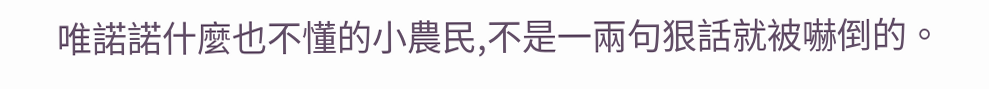唯諾諾什麼也不懂的小農民,不是一兩句狠話就被嚇倒的。